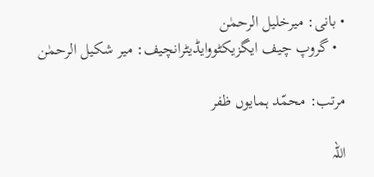• بانی: میرخلیل الرحمٰن
  • گروپ چیف ایگزیکٹووایڈیٹرانچیف: میر شکیل الرحمٰن

مرتب: محمّد ہمایوں ظفر

اللہ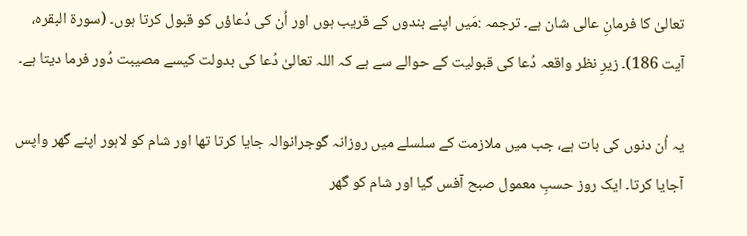تعالیٰ کا فرمانِ عالی شان ہے۔ ترجمہ :مَیں اپنے بندوں کے قریب ہوں اور اُن کی دُعاؤں کو قبول کرتا ہوں۔ (سورۃ البقرہ، آیت 186)۔ زیرِ نظر واقعہ دُعا کی قبولیت کے حوالے سے ہے کہ اللہ تعالیٰ دُعا کی بدولت کیسے مصیبت دُور فرما دیتا ہے۔

یہ اُن دنوں کی بات ہے، جب میں ملازمت کے سلسلے میں روزانہ گوجرانوالہ جایا کرتا تھا اور شام کو لاہور اپنے گھر واپس آجایا کرتا۔ ایک روز حسبِ معمول صبح آفس گیا اور شام کو گھر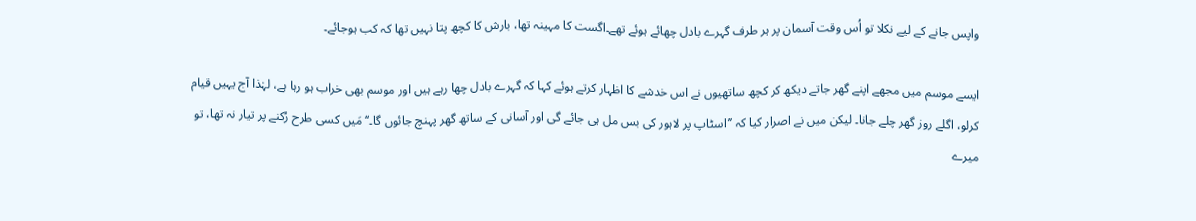واپس جانے کے لیے نکلا تو اُس وقت آسمان پر ہر طرف گہرے بادل چھائے ہوئے تھے۔اگست کا مہینہ تھا، بارش کا کچھ پتا نہیں تھا کہ کب ہوجائے۔

ایسے موسم میں مجھے اپنے گھر جاتے دیکھ کر کچھ ساتھیوں نے اس خدشے کا اظہار کرتے ہوئے کہا کہ گہرے بادل چھا رہے ہیں اور موسم بھی خراب ہو رہا ہے، لہٰذا آج یہیں قیام کرلو، اگلے روز گھر چلے جانا۔ لیکن میں نے اصرار کیا کہ ’’اسٹاپ پر لاہور کی بس مل ہی جائے گی اور آسانی کے ساتھ گھر پہنچ جائوں گا۔‘‘ مَیں کسی طرح رُکنے پر تیار نہ تھا، تو میرے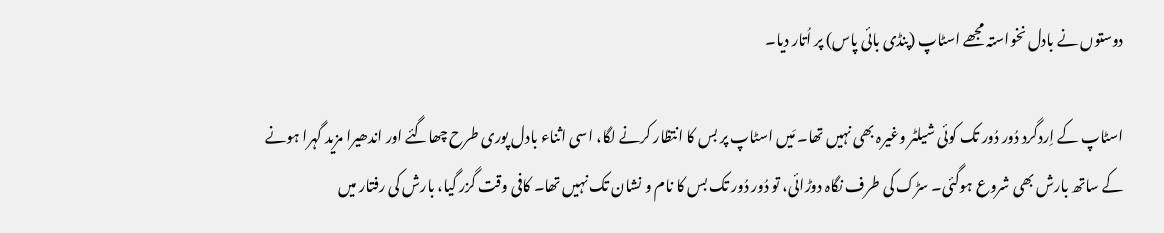دوستوں نے بادل نخواستہ مجھے اسٹاپ (پنڈی بائی پاس) پر اُتار دیا۔

اسٹاپ کے اِردگرد دُور دُور تک کوئی شیلٹر وغیرہ بھی نہیں تھا۔ مَیں اسٹاپ پر بس کا انتظار کرنے لگا، اسی اثناء بادل پوری طرح چھاگئے اور اندھیرا مزید گہرا ہونے کے ساتھ بارش بھی شروع ہوگئی۔ سڑک کی طرف نگاہ دوڑائی، تو دُور دُور تک بس کا نام و نشان تک نہیں تھا۔ کافی وقت گزر گیا، بارش کی رفتار میں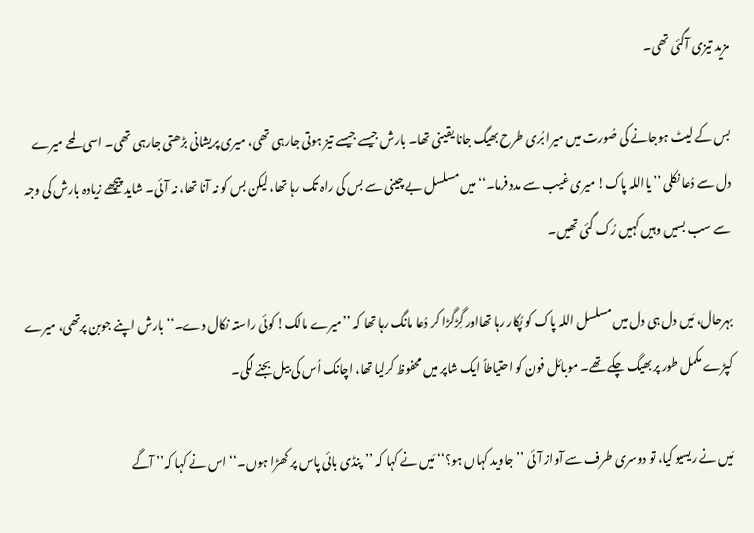مزید تیزی آگئی تھی۔

بس کے لیٹ ہوجانے کی صُورت میں میرا بُری طرح بھیگ جانا یقینی تھا۔ بارش جیسے جیسے تیز ہوتی جارہی تھی، میری پریشانی بڑھتی جارہی تھی۔ اسی لمحے میرے دل سے دُعا نکلی ’’یااللہ پاک! میری غیب سے مدد فرما۔‘‘ میں مسلسل بے چینی سے بس کی راہ تک رہا تھا، لیکن بس کو نہ آنا تھا، نہ آئی۔ شاید پیچھے زیادہ بارش کی وجہ سے سب بسیں وہیں کہیں رُک گئی تھیں۔

بہرحال، مَیں دل ہی دل میں مسلسل اللہ پاک کو پُکار رہا تھااور گِڑگڑا کر دُعا مانگ رہا تھا کہ ’’میرے مالک! کوئی راستہ نکال دے۔‘‘ بارش اپنے جوبن پرتھی، میرے کپڑے مکمل طور پر بھیگ چکے تھے۔ موبائل فون کو احتیاطاً ایک شاپر میں محفوظ کرلیا تھا، اچانک اُس کی بیل بجنے لگی۔

مَیں نے ریسیو کیا، تو دوسری طرف سے آواز آئی ’’جاوید کہاں ہو؟‘‘ مَیں نے کہا کہ ’’پنڈی بائی پاس پر کھڑا ہوں۔‘‘ اس نے کہا کہ’’ آگے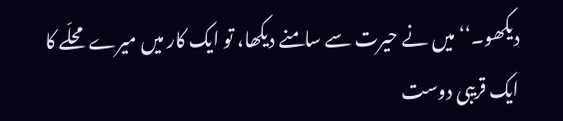دیکھو۔‘‘ میں نے حیرت سے سامنے دیکھا، تو ایک کار میں میرے محلّے کا ایک قریبی دوست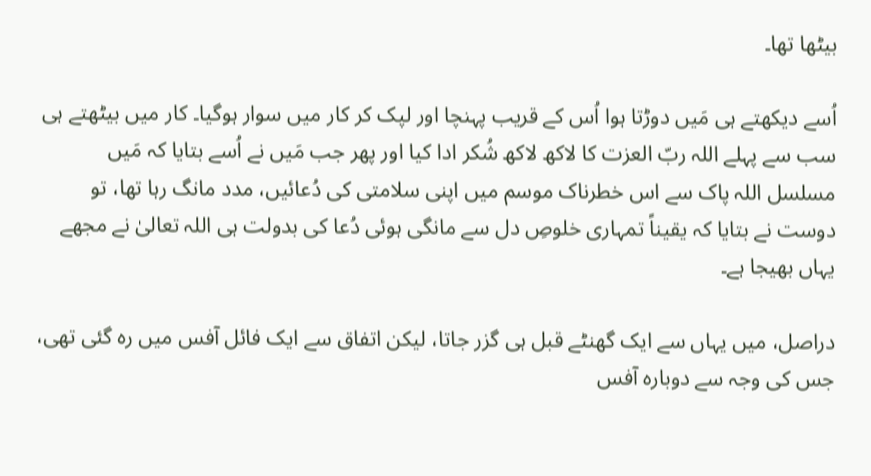بیٹھا تھا۔

اُسے دیکھتے ہی مَیں دوڑتا ہوا اُس کے قریب پہنچا اور لپک کر کار میں سوار ہوگیا۔ کار میں بیٹھتے ہی سب سے پہلے اللہ ربّ العزت کا لاکھ لاکھ شُکر ادا کیا اور پھر جب مَیں نے اُسے بتایا کہ مَیں مسلسل اللہ پاک سے اس خطرناک موسم میں اپنی سلامتی کی دُعائیں، مدد مانگ رہا تھا، تو دوست نے بتایا کہ یقیناً تمہاری خلوصِ دل سے مانگی ہوئی دُعا کی بدولت ہی اللہ تعالیٰ نے مجھے یہاں بھیجا ہے۔

دراصل، میں یہاں سے ایک گھنٹے قبل ہی گزر جاتا، لیکن اتفاق سے ایک فائل آفس میں رہ گئی تھی، جس کی وجہ سے دوبارہ آفس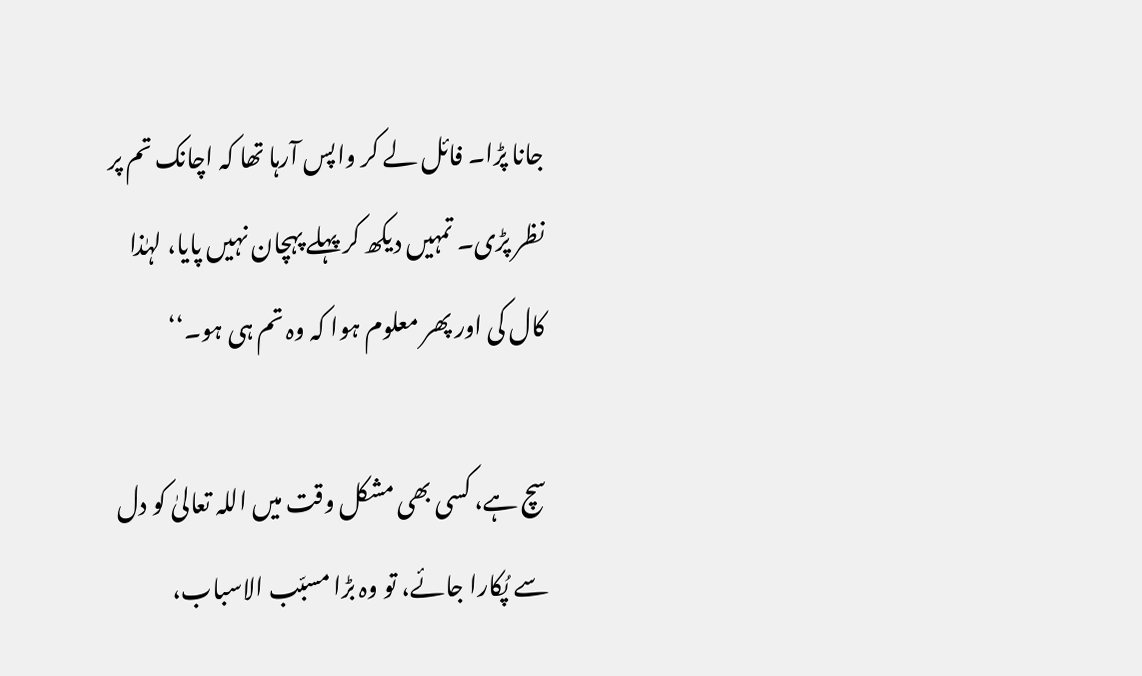جانا پڑا۔ فائل لے کر واپس آرہا تھا کہ اچانک تم پر نظر پڑی۔ تمہیں دیکھ کر پہلے پہچان نہیں پایا، لہٰذا کال کی اور پھر معلوم ہوا کہ وہ تم ہی ہو۔‘‘

سچ ہے، کسی بھی مشکل وقت میں اللہ تعالیٰ کو دل سے پُکارا جائے، تو وہ بڑا مسبّب الاسباب،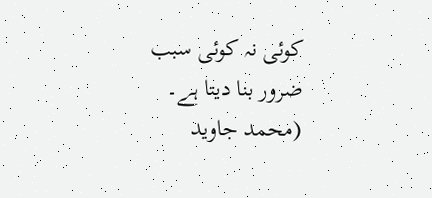کوئی نہ کوئی سبب ضرور بنا دیتا ہے۔ (محمد جاوید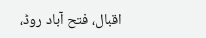اقبال، فتح آباد روڈ،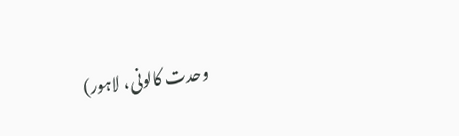وحدت کالونی، لاہور)